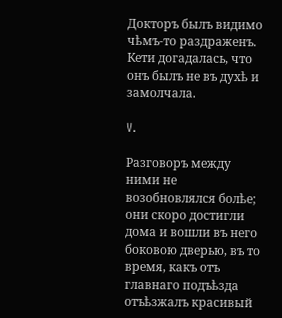Докторъ былъ видимо чѣмъ-то раздраженъ. Кети догадалась, что онъ былъ не въ духѣ и замолчала.

V.

Разговоръ между ними не возобновлялся болѣе; они скоро достигли дома и вошли въ него боковою дверью, въ то время, какъ отъ главнаго подъѣзда отъѣзжалъ красивый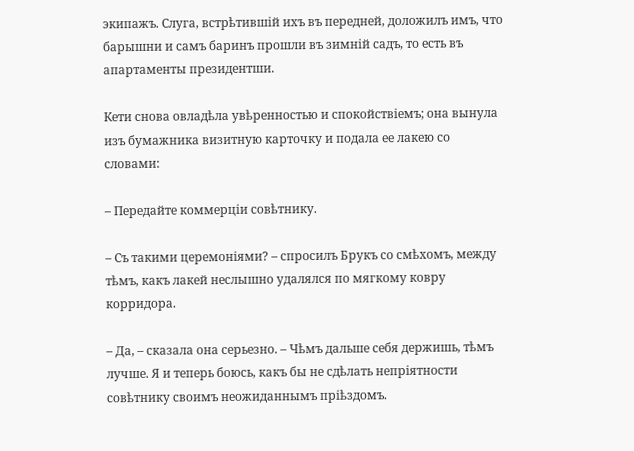экипажъ. Слуга, встрѣтившій ихъ въ передней, доложилъ имъ, что барышни и самъ баринъ прошли въ зимній садъ, то есть въ апартаменты президентши.

Кети снова овладѣла увѣренностью и спокойствіемъ; она вынула изъ бумажника визитную карточку и подала ее лакею со словами:

– Передайте коммерціи совѣтнику.

– Съ такими церемоніями? – спросилъ Брукъ со смѣхомъ, между тѣмъ, какъ лакей неслышно удалялся по мягкому ковру корридора.

– Да, – сказала она серьезно. – Чѣмъ дальше себя держишь, тѣмъ лучше. Я и теперь боюсь, какъ бы не сдѣлать непріятности совѣтнику своимъ неожиданнымъ пріѣздомъ.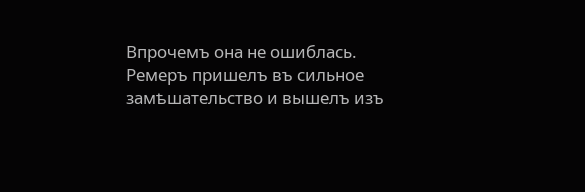Впрочемъ она не ошиблась. Ремеръ пришелъ въ сильное замѣшательство и вышелъ изъ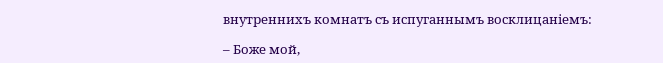внутреннихъ комнатъ съ испуганнымъ восклицаніемъ:

– Боже мой,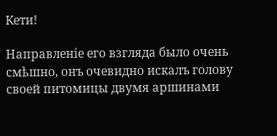Кети!

Направленіе его взгляда было очень смѣшно, онъ очевидно искалъ голову своей питомицы двумя аршинами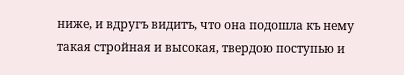ниже, и вдругъ видитъ, что она подошла къ нему такая стройная и высокая, твердою поступью и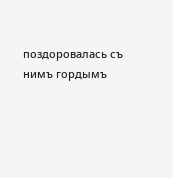поздоровалась съ нимъ гордымъ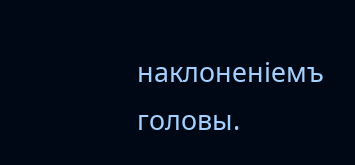наклоненіемъ головы.